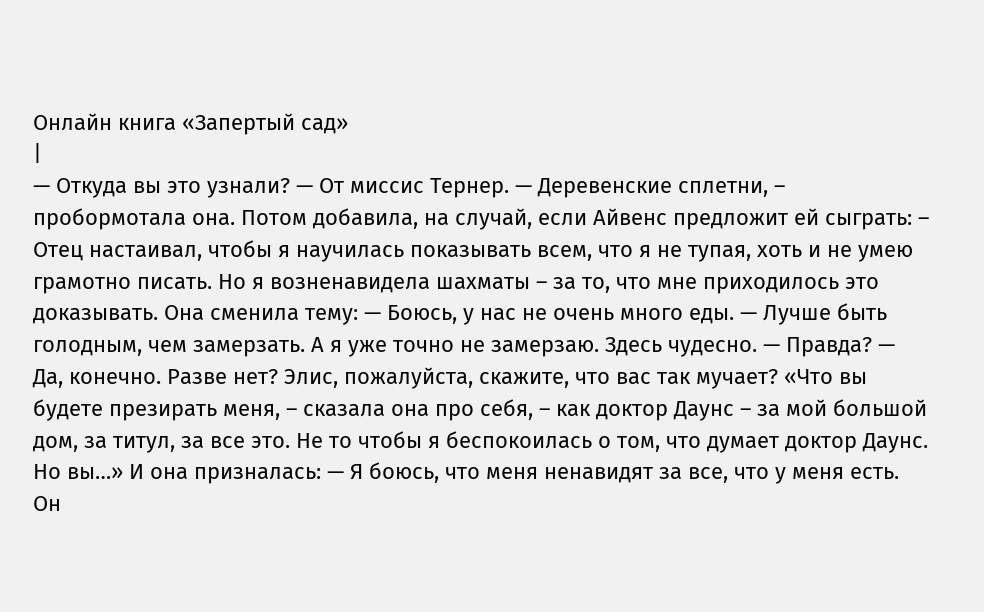Онлайн книга «Запертый сад»
|
— Откуда вы это узнали? — От миссис Тернер. — Деревенские сплетни, – пробормотала она. Потом добавила, на случай, если Айвенс предложит ей сыграть: – Отец настаивал, чтобы я научилась показывать всем, что я не тупая, хоть и не умею грамотно писать. Но я возненавидела шахматы – за то, что мне приходилось это доказывать. Она сменила тему: — Боюсь, у нас не очень много еды. — Лучше быть голодным, чем замерзать. А я уже точно не замерзаю. Здесь чудесно. — Правда? — Да, конечно. Разве нет? Элис, пожалуйста, скажите, что вас так мучает? «Что вы будете презирать меня, – сказала она про себя, – как доктор Даунс – за мой большой дом, за титул, за все это. Не то чтобы я беспокоилась о том, что думает доктор Даунс. Но вы…» И она призналась: — Я боюсь, что меня ненавидят за все, что у меня есть. Он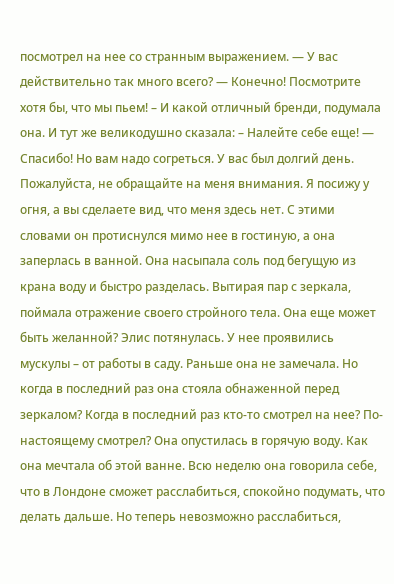посмотрел на нее со странным выражением. — У вас действительно так много всего? — Конечно! Посмотрите хотя бы, что мы пьем! – И какой отличный бренди, подумала она. И тут же великодушно сказала: – Налейте себе еще! — Спасибо! Но вам надо согреться. У вас был долгий день. Пожалуйста, не обращайте на меня внимания. Я посижу у огня, а вы сделаете вид, что меня здесь нет. С этими словами он протиснулся мимо нее в гостиную, а она заперлась в ванной. Она насыпала соль под бегущую из крана воду и быстро разделась. Вытирая пар с зеркала, поймала отражение своего стройного тела. Она еще может быть желанной? Элис потянулась. У нее проявились мускулы – от работы в саду. Раньше она не замечала. Но когда в последний раз она стояла обнаженной перед зеркалом? Когда в последний раз кто-то смотрел на нее? По-настоящему смотрел? Она опустилась в горячую воду. Как она мечтала об этой ванне. Всю неделю она говорила себе, что в Лондоне сможет расслабиться, спокойно подумать, что делать дальше. Но теперь невозможно расслабиться,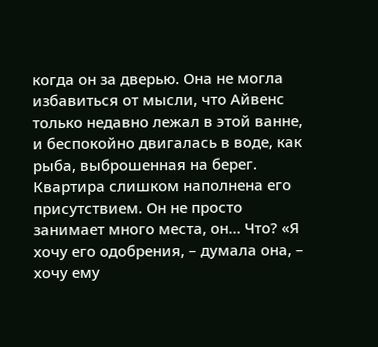когда он за дверью. Она не могла избавиться от мысли, что Айвенс только недавно лежал в этой ванне, и беспокойно двигалась в воде, как рыба, выброшенная на берег. Квартира слишком наполнена его присутствием. Он не просто занимает много места, он… Что? «Я хочу его одобрения, – думала она, – хочу ему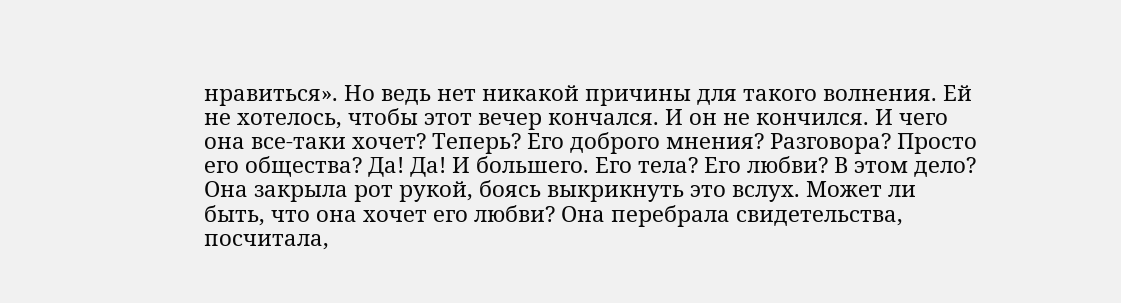нравиться». Но ведь нет никакой причины для такого волнения. Ей не хотелось, чтобы этот вечер кончался. И он не кончился. И чего она все-таки хочет? Теперь? Его доброго мнения? Разговора? Просто его общества? Да! Да! И большего. Его тела? Его любви? В этом дело? Она закрыла рот рукой, боясь выкрикнуть это вслух. Может ли быть, что она хочет его любви? Она перебрала свидетельства, посчитала,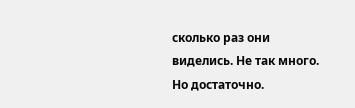сколько раз они виделись. Не так много. Но достаточно.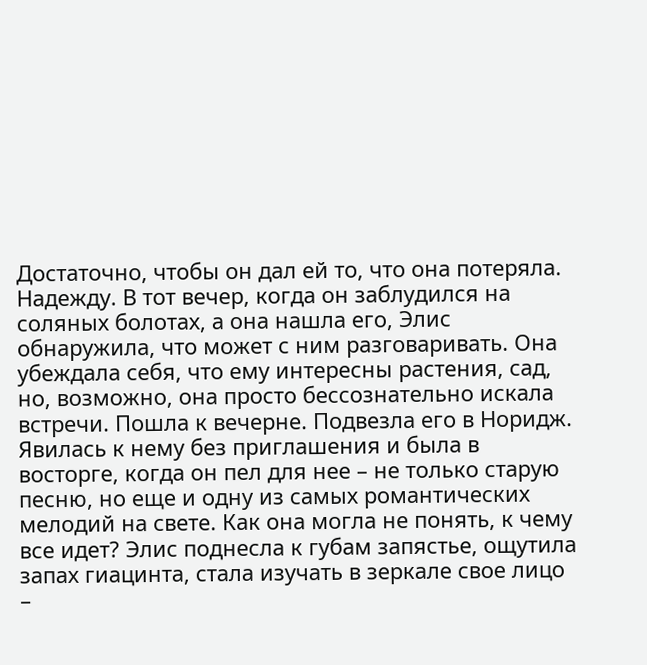Достаточно, чтобы он дал ей то, что она потеряла. Надежду. В тот вечер, когда он заблудился на соляных болотах, а она нашла его, Элис обнаружила, что может с ним разговаривать. Она убеждала себя, что ему интересны растения, сад, но, возможно, она просто бессознательно искала встречи. Пошла к вечерне. Подвезла его в Норидж. Явилась к нему без приглашения и была в восторге, когда он пел для нее – не только старую песню, но еще и одну из самых романтических мелодий на свете. Как она могла не понять, к чему все идет? Элис поднесла к губам запястье, ощутила запах гиацинта, стала изучать в зеркале свое лицо –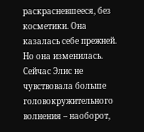раскрасневшееся, без косметики. Она казалась себе прежней. Но она изменилась. Сейчас Элис не чувствовала больше головокружительного волнения – наоборот,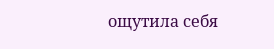ощутила себя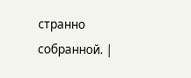странно собранной. |